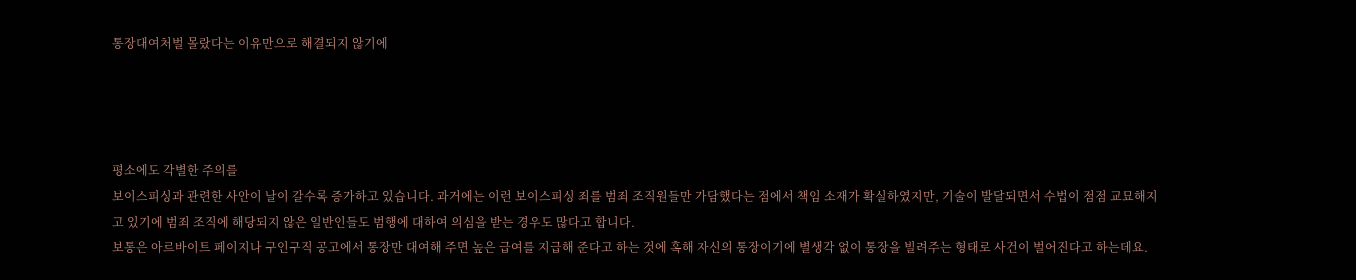통장대여처벌 몰랐다는 이유만으로 해결되지 않기에




평소에도 각별한 주의를
보이스피싱과 관련한 사안이 날이 갈수록 증가하고 있습니다. 과거에는 이런 보이스피싱 죄를 범죄 조직원들만 가담했다는 점에서 책임 소재가 확실하였지만, 기술이 발달되면서 수법이 점점 교묘해지고 있기에 범죄 조직에 해당되지 않은 일반인들도 범행에 대하여 의심을 받는 경우도 많다고 합니다.
보통은 아르바이트 페이지나 구인구직 공고에서 통장만 대여해 주면 높은 급여를 지급해 준다고 하는 것에 혹해 자신의 통장이기에 별생각 없이 통장을 빌려주는 형태로 사건이 벌어진다고 하는데요.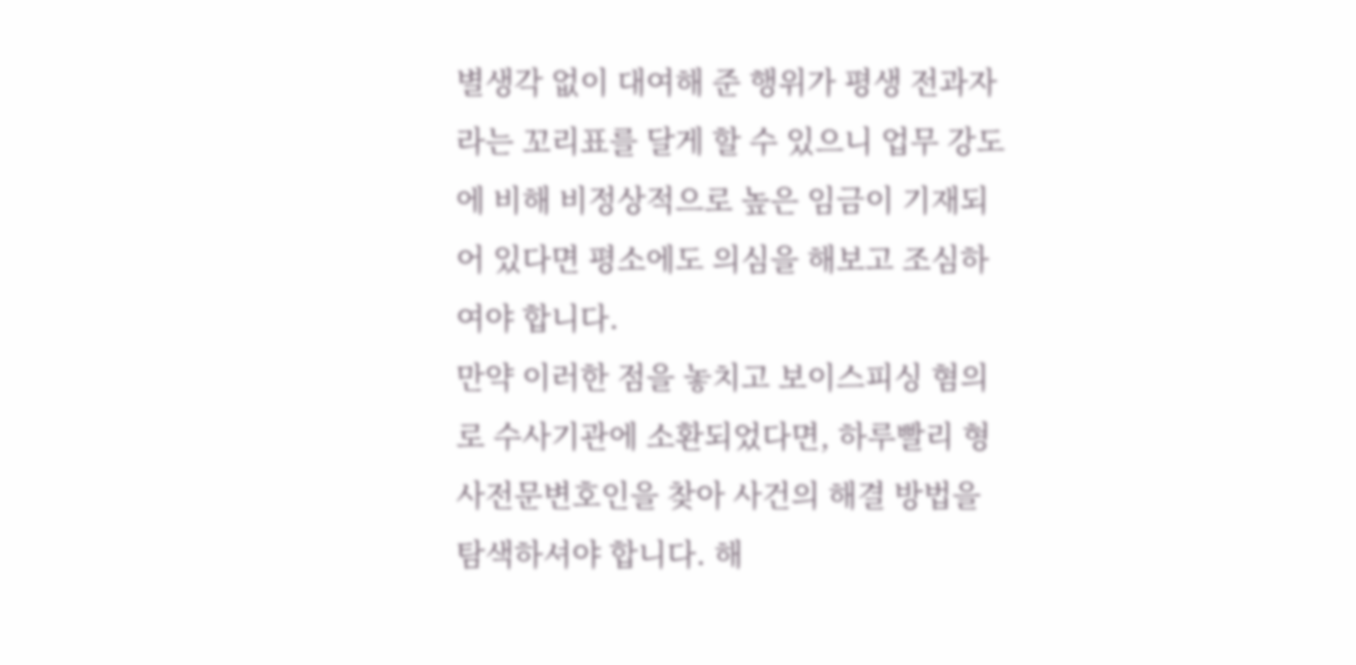별생각 없이 대여해 준 행위가 평생 전과자라는 꼬리표를 달게 할 수 있으니 업무 강도에 비해 비정상적으로 높은 임금이 기재되어 있다면 평소에도 의심을 해보고 조심하여야 합니다.
만약 이러한 점을 놓치고 보이스피싱 혐의로 수사기관에 소환되었다면, 하루빨리 형사전문변호인을 찾아 사건의 해결 방법을 탐색하셔야 합니다. 해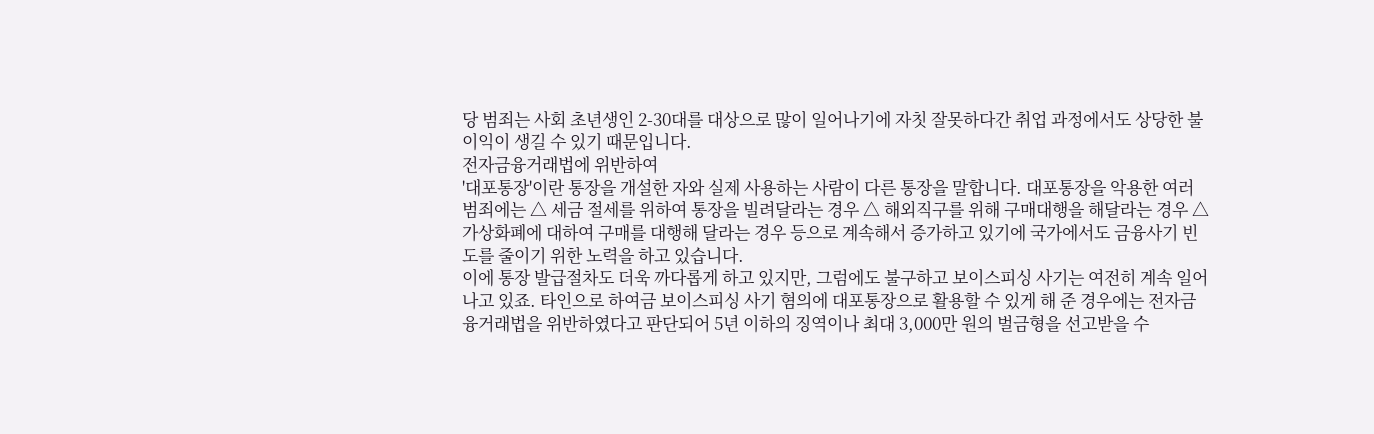당 범죄는 사회 초년생인 2-30대를 대상으로 많이 일어나기에 자칫 잘못하다간 취업 과정에서도 상당한 불이익이 생길 수 있기 때문입니다.
전자금융거래법에 위반하여
'대포통장'이란 통장을 개설한 자와 실제 사용하는 사람이 다른 통장을 말합니다. 대포통장을 악용한 여러 범죄에는 △ 세금 절세를 위하여 통장을 빌려달라는 경우 △ 해외직구를 위해 구매대행을 해달라는 경우 △가상화폐에 대하여 구매를 대행해 달라는 경우 등으로 계속해서 증가하고 있기에 국가에서도 금융사기 빈도를 줄이기 위한 노력을 하고 있습니다.
이에 통장 발급절차도 더욱 까다롭게 하고 있지만, 그럼에도 불구하고 보이스피싱 사기는 여전히 계속 일어나고 있죠. 타인으로 하여금 보이스피싱 사기 혐의에 대포통장으로 활용할 수 있게 해 준 경우에는 전자금융거래법을 위반하였다고 판단되어 5년 이하의 징역이나 최대 3,000만 원의 벌금형을 선고받을 수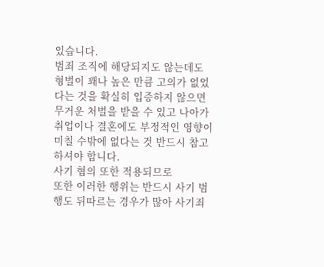있습니다.
범죄 조직에 해당되지도 않는데도 형벌이 꽤나 높은 만큼 고의가 없었다는 것을 확실히 입증하지 않으면 무거운 처벌을 받을 수 있고 나아가 취업이나 결혼에도 부정적인 영향이 미칠 수밖에 없다는 것 반드시 참고하셔야 합니다.
사기 혐의 또한 적용되므로
또한 이러한 행위는 반드시 사기 범행도 뒤따르는 경우가 많아 사기죄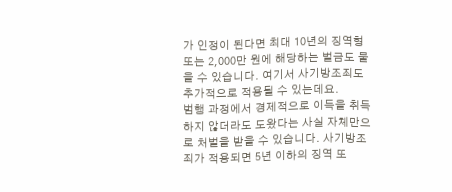가 인정이 된다면 최대 10년의 징역형 또는 2,000만 원에 해당하는 벌금도 물을 수 있습니다. 여기서 사기방조죄도 추가적으로 적용될 수 있는데요.
범행 과정에서 경제적으로 이득을 취득하지 않더라도 도왔다는 사실 자체만으로 처벌을 받을 수 있습니다. 사기방조죄가 적용되면 5년 이하의 징역 또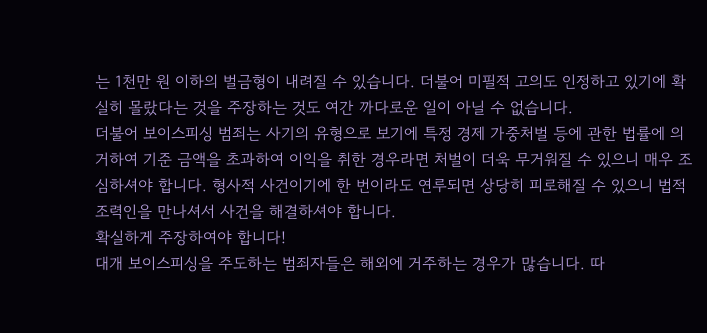는 1천만 원 이하의 벌금형이 내려질 수 있습니다. 더불어 미필적 고의도 인정하고 있기에 확실히 몰랐다는 것을 주장하는 것도 여간 까다로운 일이 아닐 수 없습니다.
더불어 보이스피싱 범죄는 사기의 유형으로 보기에 특정 경제 가중처벌 등에 관한 법률에 의거하여 기준 금액을 초과하여 이익을 취한 경우라면 처벌이 더욱 무거워질 수 있으니 매우 조심하셔야 합니다. 형사적 사건이기에 한 번이라도 연루되면 상당히 피로해질 수 있으니 법적 조력인을 만나셔서 사건을 해결하셔야 합니다.
확실하게 주장하여야 합니다!
대개 보이스피싱을 주도하는 범죄자들은 해외에 거주하는 경우가 많습니다. 따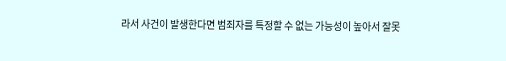라서 사건이 발생한다면 범죄자를 특정할 수 없는 가능성이 높아서 잘못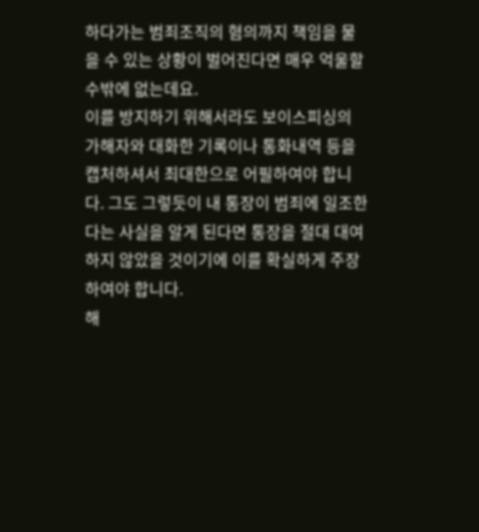하다가는 범죄조직의 혐의까지 책임을 물을 수 있는 상황이 벌어진다면 매우 억울할 수밖에 없는데요.
이를 방지하기 위해서라도 보이스피싱의 가해자와 대화한 기록이나 통화내역 등을 캡처하셔서 최대한으로 어필하여야 합니다. 그도 그렇듯이 내 통장이 범죄에 일조한다는 사실을 알게 된다면 통장을 절대 대여하지 않았을 것이기에 이를 확실하게 주장하여야 합니다.
해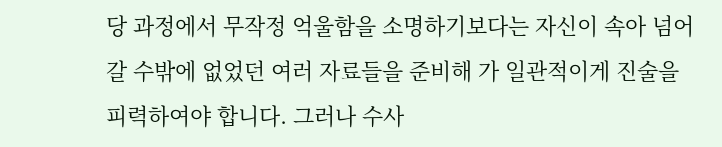당 과정에서 무작정 억울함을 소명하기보다는 자신이 속아 넘어갈 수밖에 없었던 여러 자료들을 준비해 가 일관적이게 진술을 피력하여야 합니다. 그러나 수사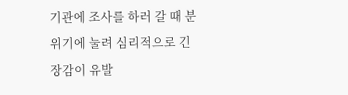기관에 조사를 하러 갈 때 분위기에 눌려 심리적으로 긴장감이 유발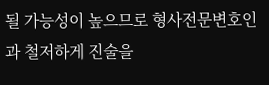될 가능성이 높으므로 형사전문변호인과 철저하게 진술을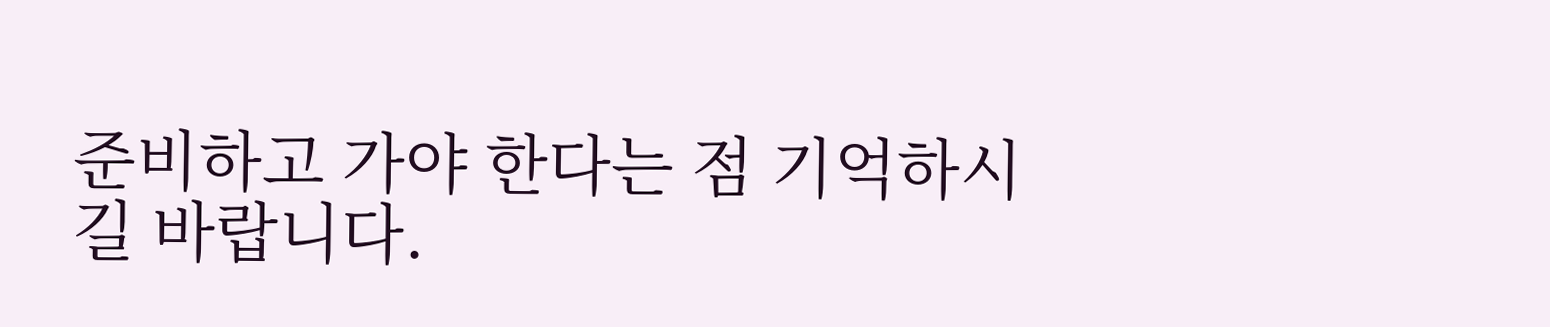준비하고 가야 한다는 점 기억하시길 바랍니다.